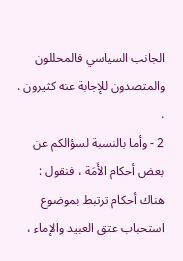الجانب السياسي فالمحللون والمتصدون للإجابة عنه كثيرون . .
2 - وأما بالنسبة لسؤالكم عن بعض أحكام الأَمَة ، فنقول :
هناك أحكام ترتبط بموضوع استحباب عتق العبيد والإماء ،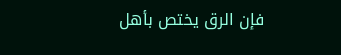فإن الرق يختص بأهل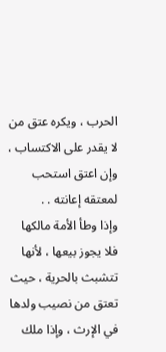الحرب ، ويكره عتق من لا يقدر على الاكتساب ، وإن اعتق استحب لمعتقه إعانته . .
وإذا وطأ الأمة مالكها فلا يجوز بيعها ، لأنها تتشبث بالحرية ، حيث تعتق من نصيب ولدها في الإرث ، وإذا ملك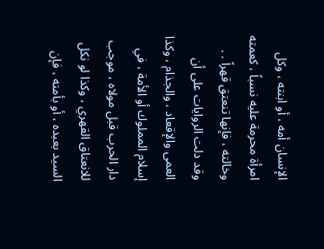الإنسان أمه ، أو ابنته ، وكل امرأة محرمة عليه نسباً ، كعمته وخالته ، فإنها تنعتق قهراً . .
وقد دلت الروايات على أن العمى والإقعاد ، والجذام ، وكذا إسلام المملوك أو الأمة ، في دار الحرب قبل مولاه ، موجب للانعتاق القهري ، وكذا لو نكل السيد بعبده ، أو بأمته ، فإن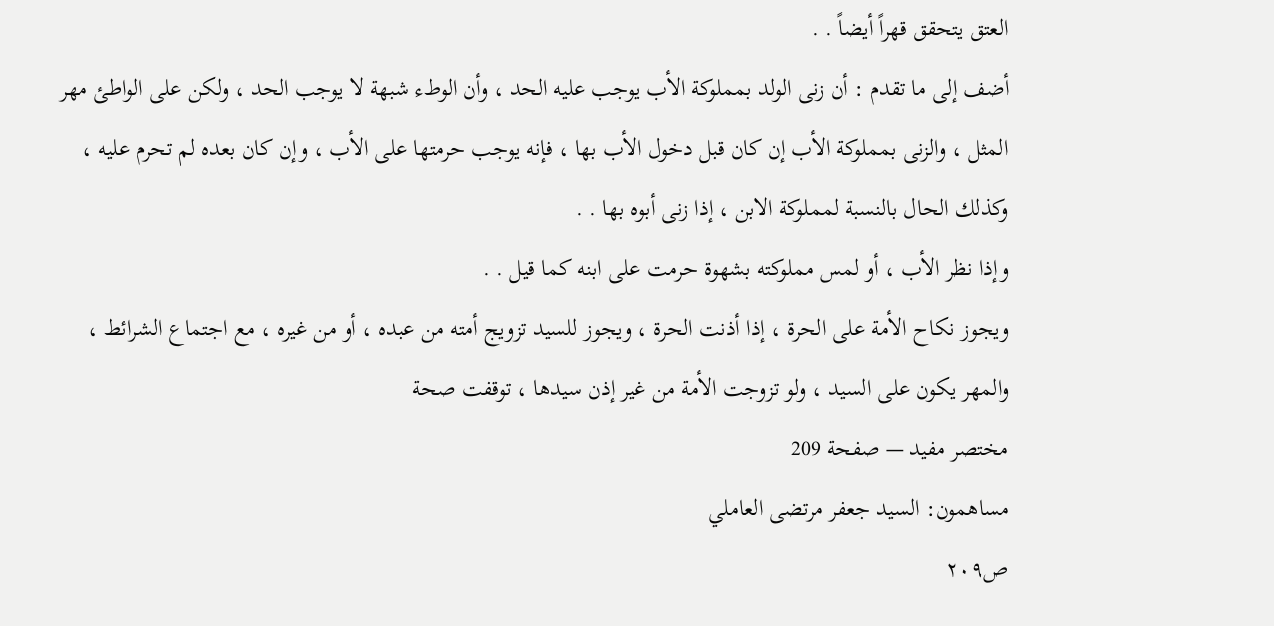العتق يتحقق قهراً أيضاً . .
أضف إلى ما تقدم : أن زنى الولد بمملوكة الأب يوجب عليه الحد ، وأن الوطء شبهة لا يوجب الحد ، ولكن على الواطئ مهر المثل ، والزنى بمملوكة الأب إن كان قبل دخول الأب بها ، فإنه يوجب حرمتها على الأب ، وإن كان بعده لم تحرم عليه ، وكذلك الحال بالنسبة لمملوكة الابن ، إذا زنى أبوه بها . .
وإذا نظر الأب ، أو لمس مملوكته بشهوة حرمت على ابنه كما قيل . .
ويجوز نكاح الأمة على الحرة ، إذا أذنت الحرة ، ويجوز للسيد تزويج أمته من عبده ، أو من غيره ، مع اجتماع الشرائط ، والمهر يكون على السيد ، ولو تزوجت الأمة من غير إذن سيدها ، توقفت صحة
مختصر مفيد — صفحة 209
مساهمون: السيد جعفر مرتضى العاملي
ص٢٠٩